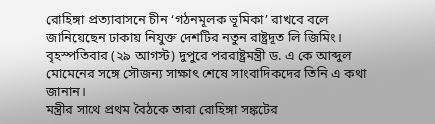রোহিঙ্গা প্রত্যাবাসনে চীন ‘গঠনমূলক ভূমিকা’ রাখবে বলে জানিয়েছেন ঢাকায় নিযুক্ত দেশটির নতুন রাষ্ট্রদূত লি জিমিং। বৃহস্পতিবার (২৯ আগস্ট) দুপুরে পররাষ্ট্রমন্ত্রী ড. এ কে আব্দুল মোমেনের সঙ্গে সৌজন্য সাক্ষাৎ শেষে সাংবাদিকদের তিনি এ কথা জানান।
মন্ত্রীর সাথে প্রথম বৈঠকে তারা রোহিঙ্গা সঙ্কটের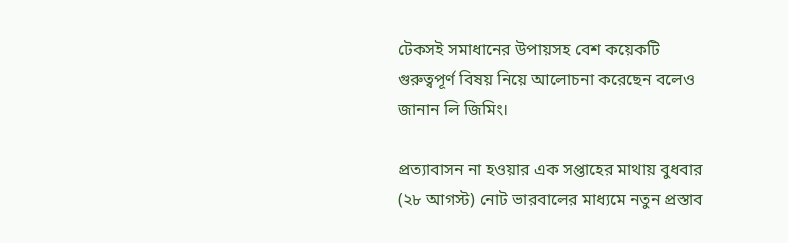টেকসই সমাধানের উপায়সহ বেশ কয়েকটি গুরুত্বপূর্ণ বিষয় নিয়ে আলোচনা করেছেন বলেও জানান লি জিমিং।

প্রত্যাবাসন না হওয়ার এক সপ্তাহের মাথায় বুধবার (২৮ আগস্ট) নোট ভারবালের মাধ্যমে নতুন প্রস্তাব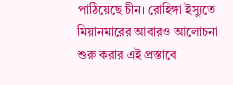পাঠিয়েছে চীন। রোহিঙ্গা ইস্যুতে মিয়ানমারের আবারও আলোচনা শুরু করার এই প্রস্তাবে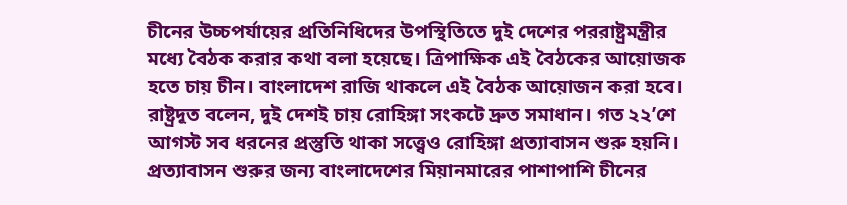চীনের উচ্চপর্যায়ের প্রতিনিধিদের উপস্থিতিতে দুই দেশের পররাষ্ট্রমন্ত্রীর মধ্যে বৈঠক করার কথা বলা হয়েছে। ত্রিপাক্ষিক এই বৈঠকের আয়োজক হতে চায় চীন। বাংলাদেশ রাজি থাকলে এই বৈঠক আয়োজন করা হবে।
রাষ্ট্রদূত বলেন, দুই দেশই চায় রোহিঙ্গা সংকটে দ্রুত সমাধান। গত ২২’শে আগস্ট সব ধরনের প্রস্তুতি থাকা সত্ত্বেও রোহিঙ্গা প্রত্যাবাসন শুরু হয়নি। প্রত্যাবাসন শুরুর জন্য বাংলাদেশের মিয়ানমারের পাশাপাশি চীনের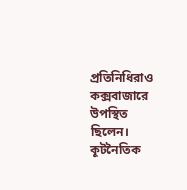প্রতিনিধিরাও কক্সবাজারে উপস্থিত ছিলেন।
কূটনৈতিক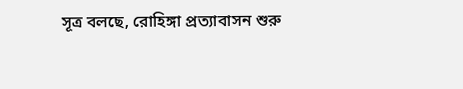সূত্র বলছে, রোহিঙ্গা প্রত্যাবাসন শুরু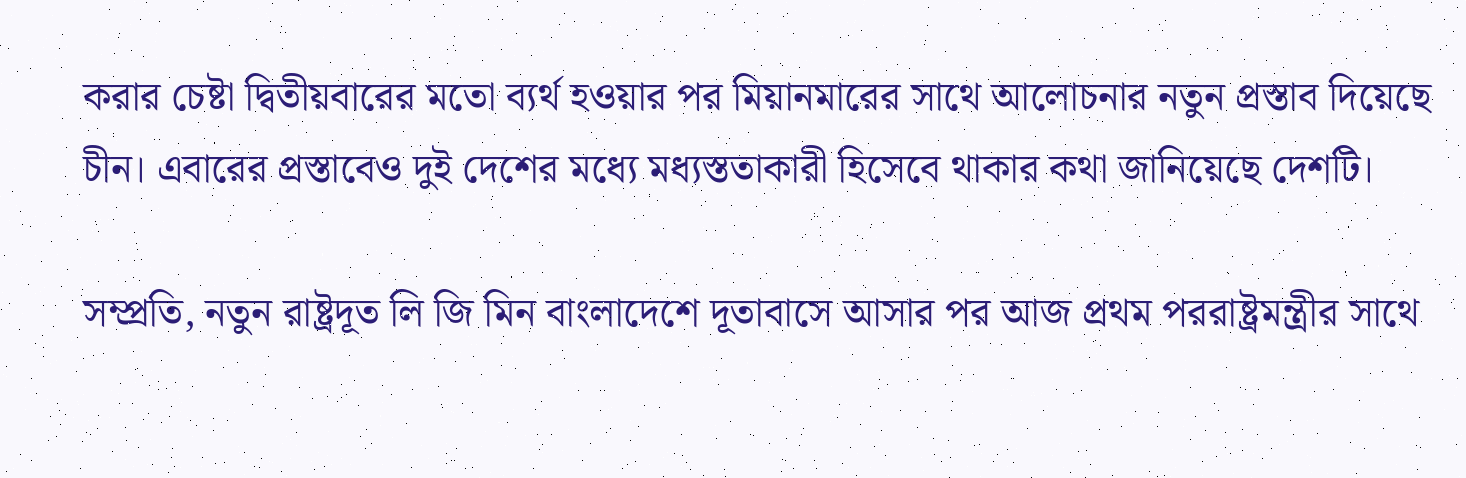করার চেষ্টা দ্বিতীয়বারের মতো ব্যর্থ হওয়ার পর মিয়ানমারের সাথে আলোচনার নতুন প্রস্তাব দিয়েছে চীন। এবারের প্রস্তাবেও দুই দেশের মধ্যে মধ্যস্ততাকারী হিসেবে থাকার কথা জানিয়েছে দেশটি।

সম্প্রতি, নতুন রাষ্ট্রদূত লি জি মিন বাংলাদেশে দূতাবাসে আসার পর আজ প্রথম পররাষ্ট্রমন্ত্রীর সাথে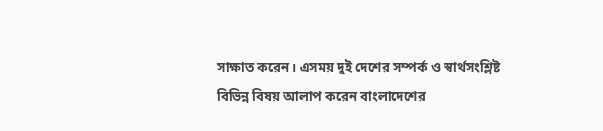সাক্ষাত করেন। এসময় দুই দেশের সম্পর্ক ও স্বার্থসংশ্লিষ্ট বিভিন্ন বিষয় আলাপ করেন বাংলাদেশের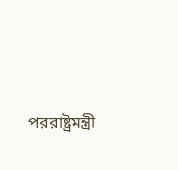পররাষ্ট্রমন্ত্রী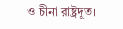ও চীনা রাষ্ট্রদূত।